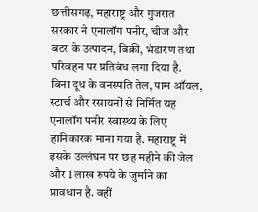छत्तीसगढ़, महाराष्ट्र और गुजरात सरकार ने एनालॉग पनीर, चीज और बटर के उत्पादन, बिक्री, भंडारण तथा परिवहन पर प्रतिबंध लगा दिया है. बिना दूध के वनस्पति तेल, पाम ऑयल, स्टार्च और रसायनों से निर्मित यह एनालॉग पनीर स्वास्थ्य के लिए हानिकारक माना गया है. महाराष्ट्र में इसके उल्लंघन पर छह महीने की जेल और 1 लाख रुपये के जुर्माने का प्रावधान है. वहीं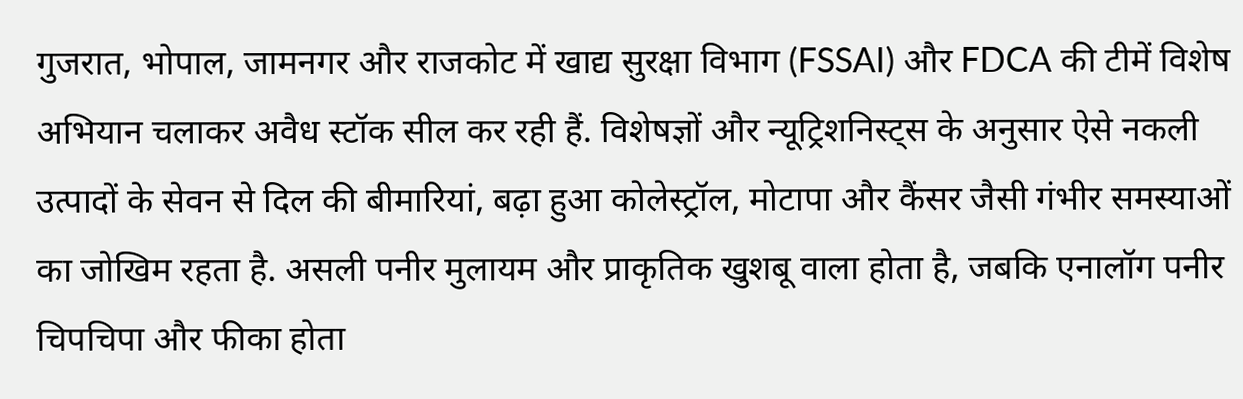गुजरात, भोपाल, जामनगर और राजकोट में खाद्य सुरक्षा विभाग (FSSAI) और FDCA की टीमें विशेष अभियान चलाकर अवैध स्टॉक सील कर रही हैं. विशेषज्ञों और न्यूट्रिशनिस्ट्स के अनुसार ऐसे नकली उत्पादों के सेवन से दिल की बीमारियां, बढ़ा हुआ कोलेस्ट्रॉल, मोटापा और कैंसर जैसी गंभीर समस्याओं का जोखिम रहता है. असली पनीर मुलायम और प्राकृतिक खुशबू वाला होता है, जबकि एनालॉग पनीर चिपचिपा और फीका होता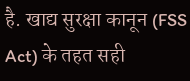है. खाद्य सुरक्षा कानून (FSS Act) के तहत सही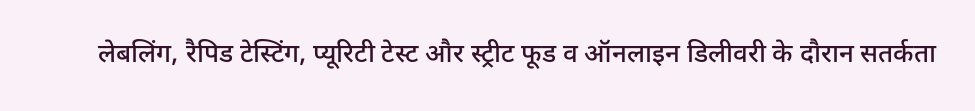लेबलिंग, रैपिड टेस्टिंग, प्यूरिटी टेस्ट और स्ट्रीट फूड व ऑनलाइन डिलीवरी के दौरान सतर्कता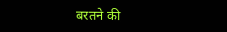बरतने की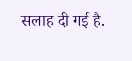सलाह दी गई है.